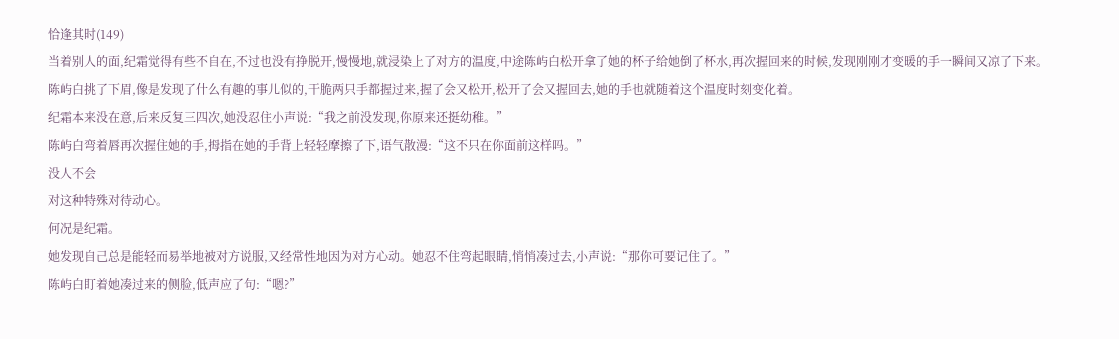恰逢其时(149)
当着别人的面,纪霜觉得有些不自在,不过也没有挣脱开,慢慢地,就浸染上了对方的温度,中途陈屿白松开拿了她的杯子给她倒了杯水,再次握回来的时候,发现刚刚才变暖的手一瞬间又凉了下来。
陈屿白挑了下眉,像是发现了什么有趣的事儿似的,干脆两只手都握过来,握了会又松开,松开了会又握回去,她的手也就随着这个温度时刻变化着。
纪霜本来没在意,后来反复三四次,她没忍住小声说:“我之前没发现,你原来还挺幼稚。”
陈屿白弯着唇再次握住她的手,拇指在她的手背上轻轻摩擦了下,语气散漫:“这不只在你面前这样吗。”
没人不会
对这种特殊对待动心。
何况是纪霜。
她发现自己总是能轻而易举地被对方说服,又经常性地因为对方心动。她忍不住弯起眼睛,悄悄凑过去,小声说:“那你可要记住了。”
陈屿白盯着她凑过来的侧脸,低声应了句:“嗯?”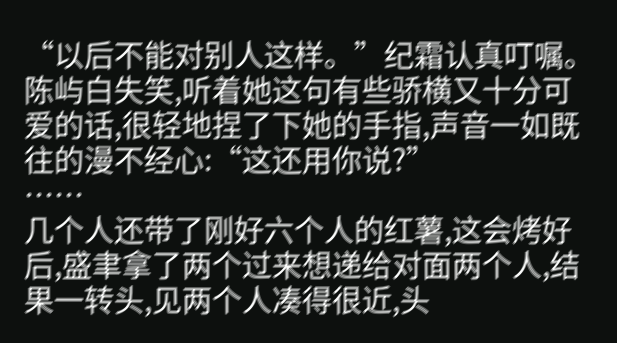“以后不能对别人这样。”纪霜认真叮嘱。
陈屿白失笑,听着她这句有些骄横又十分可爱的话,很轻地捏了下她的手指,声音一如既往的漫不经心:“这还用你说?”
……
几个人还带了刚好六个人的红薯,这会烤好后,盛聿拿了两个过来想递给对面两个人,结果一转头,见两个人凑得很近,头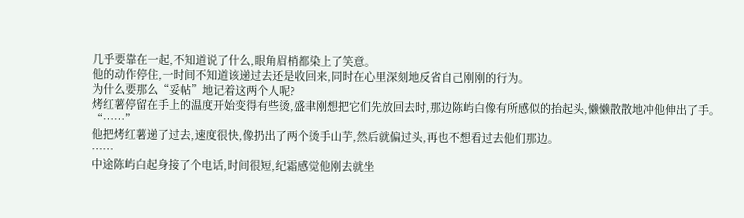几乎要靠在一起,不知道说了什么,眼角眉梢都染上了笑意。
他的动作停住,一时间不知道该递过去还是收回来,同时在心里深刻地反省自己刚刚的行为。
为什么要那么“妥帖”地记着这两个人呢?
烤红薯停留在手上的温度开始变得有些烫,盛聿刚想把它们先放回去时,那边陈屿白像有所感似的抬起头,懒懒散散地冲他伸出了手。
“……”
他把烤红薯递了过去,速度很快,像扔出了两个烫手山芋,然后就偏过头,再也不想看过去他们那边。
……
中途陈屿白起身接了个电话,时间很短,纪霜感觉他刚去就坐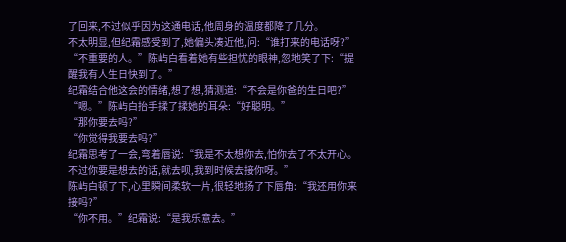了回来,不过似乎因为这通电话,他周身的温度都降了几分。
不太明显,但纪霜感受到了,她偏头凑近他,问:“谁打来的电话呀?”
“不重要的人。”陈屿白看着她有些担忧的眼神,忽地笑了下:“提醒我有人生日快到了。”
纪霜结合他这会的情绪,想了想,猜测道:“不会是你爸的生日吧?”
“嗯。”陈屿白抬手揉了揉她的耳朵:“好聪明。”
“那你要去吗?”
“你觉得我要去吗?”
纪霜思考了一会,弯着唇说:“我是不太想你去,怕你去了不太开心。不过你要是想去的话,就去呗,我到时候去接你呀。”
陈屿白顿了下,心里瞬间柔软一片,很轻地扬了下唇角:“我还用你来接吗?”
“你不用。”纪霜说:“是我乐意去。”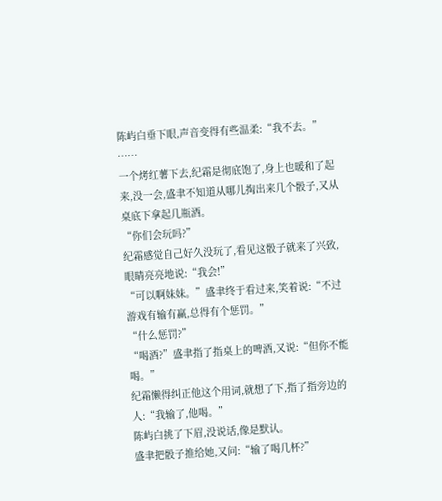陈屿白垂下眼,声音变得有些温柔:“我不去。”
……
一个烤红薯下去,纪霜是彻底饱了,身上也暖和了起来,没一会,盛聿不知道从哪儿掏出来几个骰子,又从桌底下拿起几瓶酒。
“你们会玩吗?”
纪霜感觉自己好久没玩了,看见这骰子就来了兴致,眼睛亮亮地说:“我会!”
“可以啊妹妹。”盛聿终于看过来,笑着说:“不过游戏有输有赢,总得有个惩罚。”
“什么惩罚?”
“喝酒?”盛聿指了指桌上的啤酒,又说:“但你不能喝。”
纪霜懒得纠正他这个用词,就想了下,指了指旁边的人:“我输了,他喝。”
陈屿白挑了下眉,没说话,像是默认。
盛聿把骰子推给她,又问:“输了喝几杯?”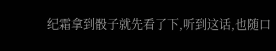纪霜拿到骰子就先看了下,听到这话,也随口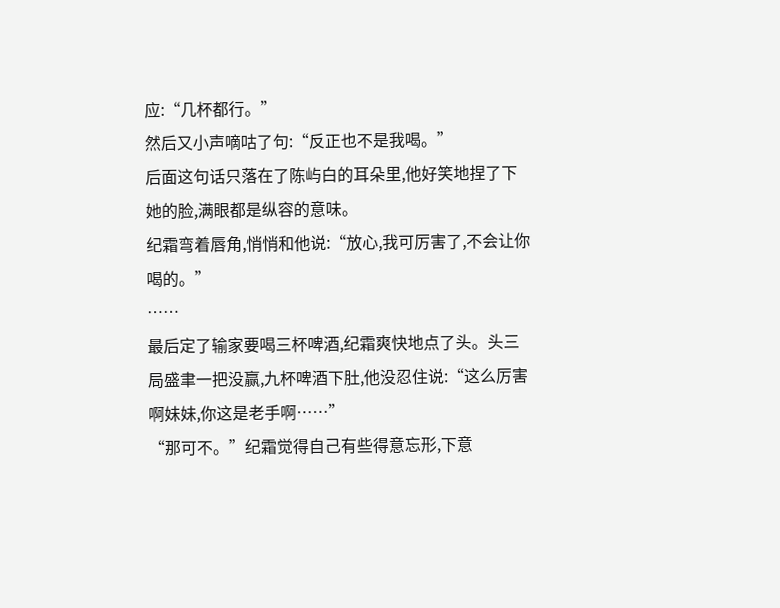应:“几杯都行。”
然后又小声嘀咕了句:“反正也不是我喝。”
后面这句话只落在了陈屿白的耳朵里,他好笑地捏了下她的脸,满眼都是纵容的意味。
纪霜弯着唇角,悄悄和他说:“放心,我可厉害了,不会让你喝的。”
……
最后定了输家要喝三杯啤酒,纪霜爽快地点了头。头三局盛聿一把没赢,九杯啤酒下肚,他没忍住说:“这么厉害啊妹妹,你这是老手啊……”
“那可不。”纪霜觉得自己有些得意忘形,下意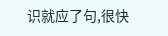识就应了句,很快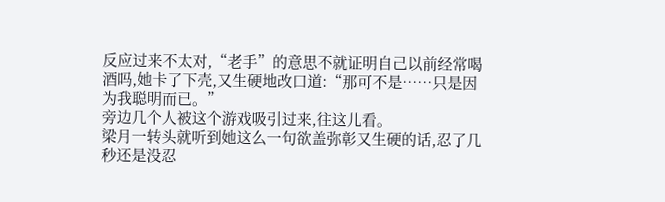反应过来不太对,“老手”的意思不就证明自己以前经常喝酒吗,她卡了下壳,又生硬地改口道:“那可不是……只是因为我聪明而已。”
旁边几个人被这个游戏吸引过来,往这儿看。
梁月一转头就听到她这么一句欲盖弥彰又生硬的话,忍了几秒还是没忍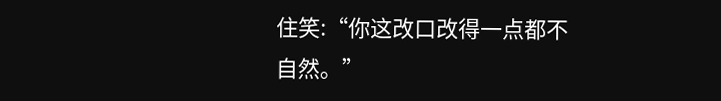住笑:“你这改口改得一点都不自然。”